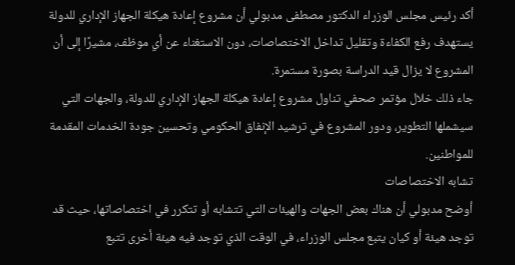أكد رئيس مجلس الوزراء الدكتور مصطفى مدبولي أن مشروع إعادة هيكلة الجهاز الإداري للدولة يستهدف رفع الكفاءة وتقليل تداخل الاختصاصات، دون الاستغناء عن أي موظف، مشيرًا إلى أن المشروع لا يزال قيد الدراسة بصورة مستمرة.
جاء ذلك خلال مؤتمر صحفي تناول مشروع إعادة هيكلة الجهاز الإداري للدولة، والجهات التي سيشملها التطوير، ودور المشروع في ترشيد الإنفاق الحكومي وتحسين جودة الخدمات المقدمة للمواطنين.
تشابه الاختصاصات
أوضح مدبولي أن هناك بعض الجهات والهيئات التي تتشابه أو تتكرر في اختصاصاتها، حيث قد توجد هيئة أو كيان يتبع مجلس الوزراء، في الوقت الذي توجد فيه هيئة أخرى تتبع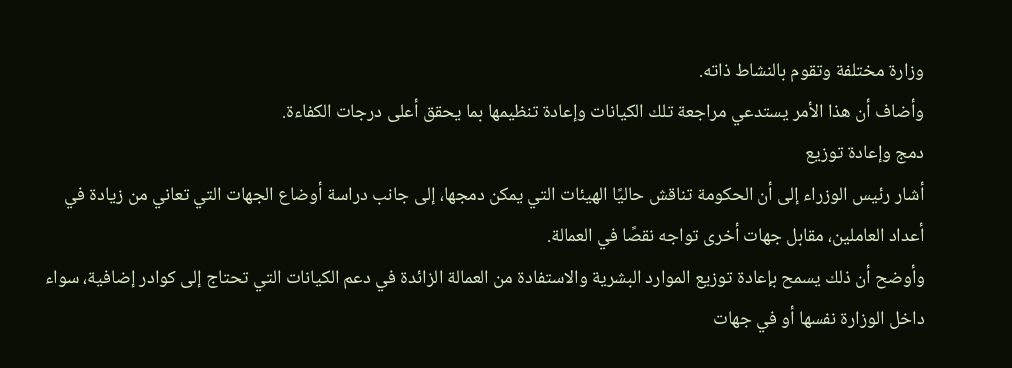وزارة مختلفة وتقوم بالنشاط ذاته.
وأضاف أن هذا الأمر يستدعي مراجعة تلك الكيانات وإعادة تنظيمها بما يحقق أعلى درجات الكفاءة.
دمج وإعادة توزيع
أشار رئيس الوزراء إلى أن الحكومة تناقش حاليًا الهيئات التي يمكن دمجها، إلى جانب دراسة أوضاع الجهات التي تعاني من زيادة في أعداد العاملين، مقابل جهات أخرى تواجه نقصًا في العمالة.
وأوضح أن ذلك يسمح بإعادة توزيع الموارد البشرية والاستفادة من العمالة الزائدة في دعم الكيانات التي تحتاج إلى كوادر إضافية، سواء داخل الوزارة نفسها أو في جهات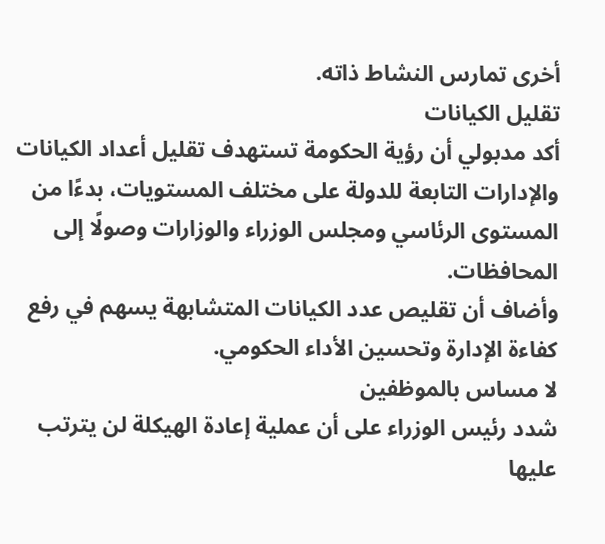أخرى تمارس النشاط ذاته.
تقليل الكيانات
أكد مدبولي أن رؤية الحكومة تستهدف تقليل أعداد الكيانات والإدارات التابعة للدولة على مختلف المستويات، بدءًا من المستوى الرئاسي ومجلس الوزراء والوزارات وصولًا إلى المحافظات.
وأضاف أن تقليص عدد الكيانات المتشابهة يسهم في رفع كفاءة الإدارة وتحسين الأداء الحكومي.
لا مساس بالموظفين
شدد رئيس الوزراء على أن عملية إعادة الهيكلة لن يترتب عليها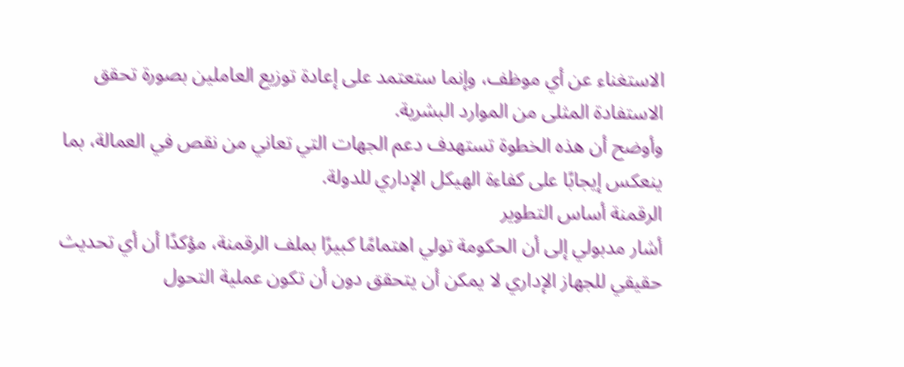الاستغناء عن أي موظف، وإنما ستعتمد على إعادة توزيع العاملين بصورة تحقق الاستفادة المثلى من الموارد البشرية.
وأوضح أن هذه الخطوة تستهدف دعم الجهات التي تعاني من نقص في العمالة، بما ينعكس إيجابًا على كفاءة الهيكل الإداري للدولة.
الرقمنة أساس التطوير
أشار مدبولي إلى أن الحكومة تولي اهتمامًا كبيرًا بملف الرقمنة، مؤكدًا أن أي تحديث حقيقي للجهاز الإداري لا يمكن أن يتحقق دون أن تكون عملية التحول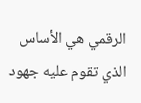الرقمي هي الأساس الذي تقوم عليه جهود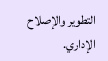التطوير والإصلاح الإداري.